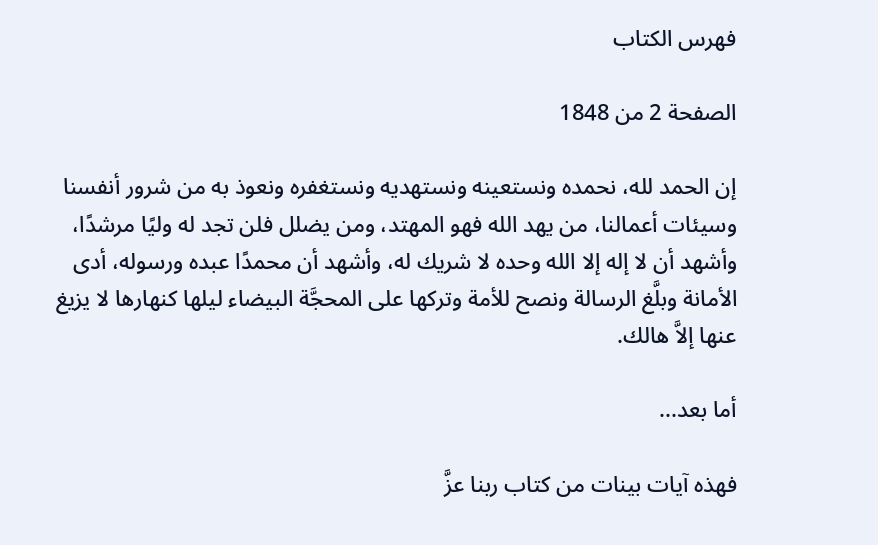فهرس الكتاب

الصفحة 2 من 1848

إن الحمد لله، نحمده ونستعينه ونستهديه ونستغفره ونعوذ به من شرور أنفسنا وسيئات أعمالنا، من يهد الله فهو المهتد، ومن يضلل فلن تجد له وليًا مرشدًا، وأشهد أن لا إله إلا الله وحده لا شريك له، وأشهد أن محمدًا عبده ورسوله، أدى الأمانة وبلَّغ الرسالة ونصح للأمة وتركها على المحجَّة البيضاء ليلها كنهارها لا يزيغ عنها إلاَّ هالك.

أما بعد...

فهذه آيات بينات من كتاب ربنا عزَّ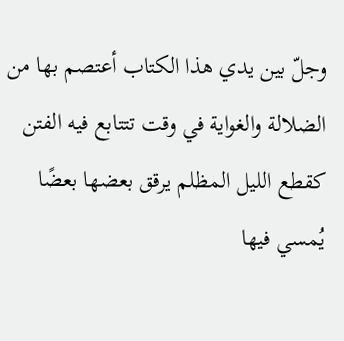وجلّ بين يدي هذا الكتاب أعتصم بها من الضلالة والغواية في وقت تتتابع فيه الفتن كقطع الليل المظلم يرقق بعضها بعضًا يُمسي فيها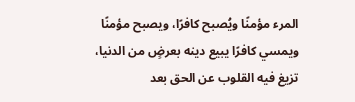المرء مؤمنًا ويُصبح كافرًا، ويصبح مؤمنًا ويمسي كافرًا يبيع دينه بعرضٍ من الدنيا، تزيغ فيه القلوب عن الحق بعد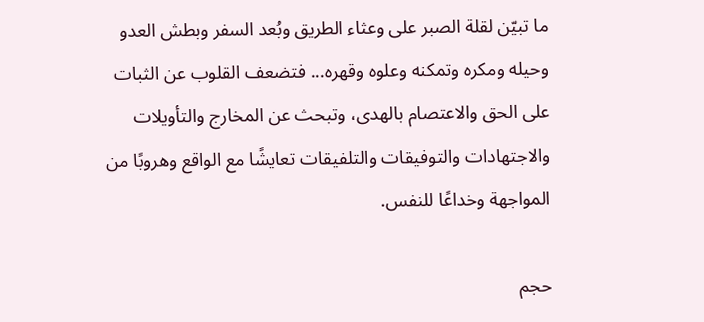ما تبيّن لقلة الصبر على وعثاء الطريق وبُعد السفر وبطش العدو وحيله ومكره وتمكنه وعلوه وقهره... فتضعف القلوب عن الثبات على الحق والاعتصام بالهدى، وتبحث عن المخارج والتأويلات والاجتهادات والتوفيقات والتلفيقات تعايشًا مع الواقع وهروبًا من المواجهة وخداعًا للنفس.

حجم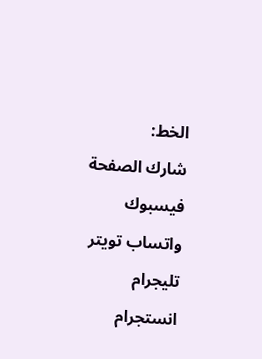الخط:
شارك الصفحة
فيسبوك واتساب تويتر تليجرام انستجرام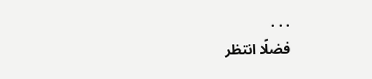. . .
فضلًا انتظر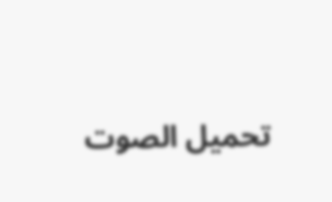تحميل الصوت